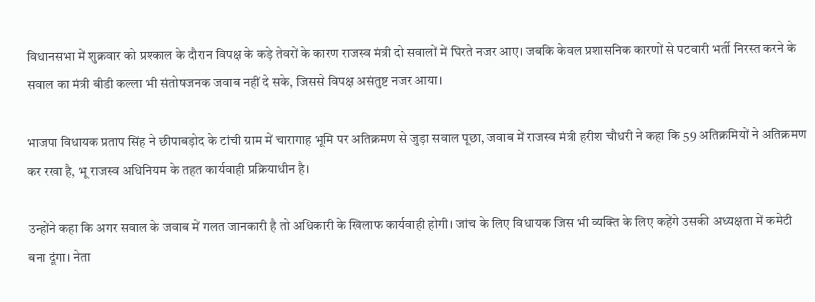विधानसभा में शुक्रवार को प्रश्काल के दौरान विपक्ष के कड़े तेवरों के कारण राजस्व मंत्री दो सवालों में घिरते नजर आए। जबकि केवल प्रशासनिक कारणों से पटवारी भर्ती निरस्त करने के सवाल का मंत्री बीडी कल्ला भी संतोषजनक जवाब नहीं दे सके, जिससे विपक्ष असंतुष्ट नजर आया।

भाजपा विधायक प्रताप सिंह ने छीपाबड़ोद के टांची ग्राम में चारागाह भूमि पर अतिक्रमण से जुड़ा सवाल पूछा, जवाब में राजस्व मंत्री हरीश चौधरी ने कहा कि 59 अतिक्रमियों ने अतिक्रमण कर रखा है, भू राजस्व अधिनियम के तहत कार्यवाही प्रक्रियाधीन है।

उन्होंने कहा कि अगर सवाल के जवाब में गलत जानकारी है तो अधिकारी के खिलाफ कार्यवाही होगी। जांच के लिए विधायक जिस भी व्यक्ति के लिए कहेंगे उसकी अध्यक्षता में कमेटी बना दूंगा। नेता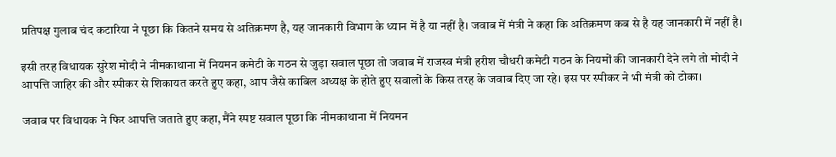प्रतिपक्ष गुलाब चंद कटारिया ने पूछा कि कितने समय से अतिक्रमण है, यह जानकारी विभाग के ध्यान में है या नहीं है। जवाब में मंत्री ने कहा कि अतिक्रमण कब से है यह जानकारी में नहीं है।

इसी तरह विधायक सुरेश मोदी ने नीमकाथाना में नियमन कमेटी के गठन से जुड़ा सवाल पूछा तो जवाब में राजस्व मंत्री हरीश चौधरी कमेटी गठन के नियमों की जानकारी देने लगे तो मोदी ने आपत्ति जाहिर की और स्पीकर से शिकायत करते हुए कहा, आप जैसे काबिल अध्यक्ष के होते हुए सवालों के किस तरह के जवाब दिए जा रहे। इस पर स्पीकर ने भी मंत्री को टोका।

जवाब पर विधायक ने फिर आपत्ति जताते हुए कहा, मैंने स्पष्ट सवाल पूछा कि नीमकाथाना में नियमन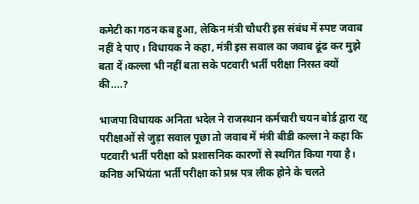कमेटी का गठन कब हुआ, लेकिन मंत्री चौधरी इस संबंध में स्पष्ट जवाब नहीं दे पाए। विधायक ने कहा, मंत्री इस सवाल का जवाब ढूंढ कर मुझे बता दें।कल्ला भी नहीं बता सके पटवारी भर्ती परीक्षा निरस्त क्यों की....?

भाजपा विधायक अनिता भदेल ने राजस्थान कर्मचारी चयन बोर्ड द्वारा रद्द परीक्षाओं से जुड़ा सवाल पूछा तो जवाब में मंत्री बीडी कल्ला ने कहा कि पटवारी भर्ती परीक्षा को प्रशासनिक कारणों से स्थगित किया गया है। कनिष्ठ अभियंता भर्ती परीक्षा को प्रश्न पत्र लीक होने के चलते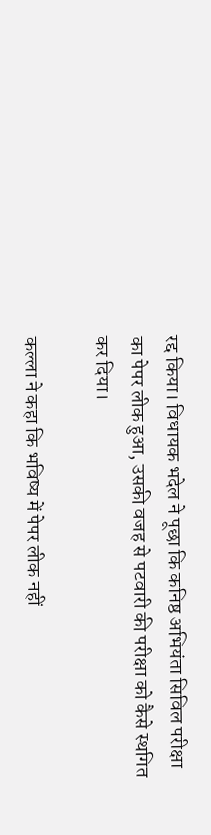रद्द किया। विधायक भदेल ने पूछा कि कनिष्ठ अभियंता सिविल परीक्षा का पेपर लीक हुआ, उसकी वजह से पटवारी की परीक्षा को कैसे स्थगित कर दिया।

कल्ला ने कहा कि भविष्य में पेपर लीक नहीं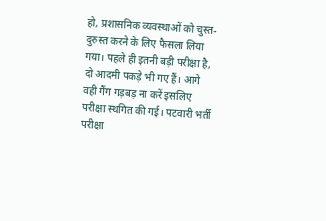हो, प्रशासनिक व्यवस्थाओं को चुस्त-दुरुस्त करने के लिए फैसला लिया गया। पहले ही इतनी बड़ी परीक्षा है, दो आदमी पकड़े भी गए हैं। आगे वही गैंग गड़बड़ ना करें इसलिए परीक्षा स्थगित की गई। पटवारी भर्ती परीक्षा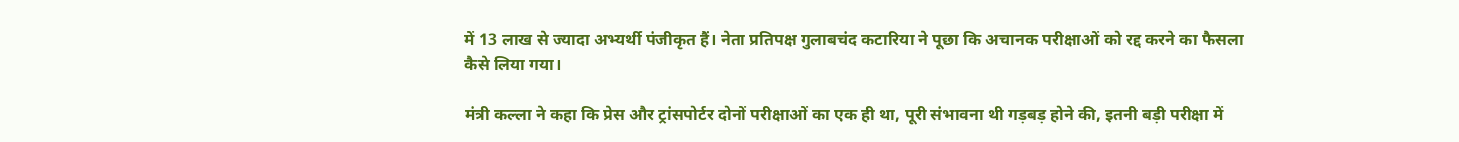में 13 लाख से ज्यादा अभ्यर्थी पंजीकृत हैं। नेता प्रतिपक्ष गुलाबचंद कटारिया ने पूछा कि अचानक परीक्षाओं को रद्द करने का फैसला कैसे लिया गया।

मंत्री कल्ला ने कहा कि प्रेस और ट्रांसपोर्टर दोनों परीक्षाओं का एक ही था, पूरी संभावना थी गड़बड़ होने की, इतनी बड़ी परीक्षा में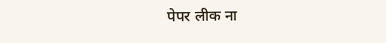पेपर लीक ना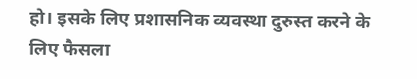हो। इसके लिए प्रशासनिक व्यवस्था दुरुस्त करने के लिए फैसला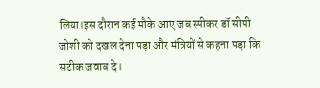लिया।इस दौरान कई मौके आए जब स्पीकर डॉ सीपी जोशी को दखल देना पड़ा और मंत्रियों से कहना पड़ा कि सटीक जवाब दे।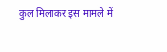कुल मिलाकर इस मामले में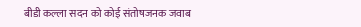बीडी कल्ला सदन को कोई संतोषजनक जवाब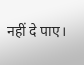नहीं दे पाए।